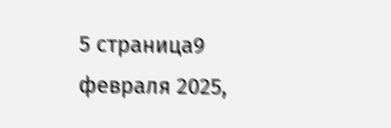5 страница9 февраля 2025,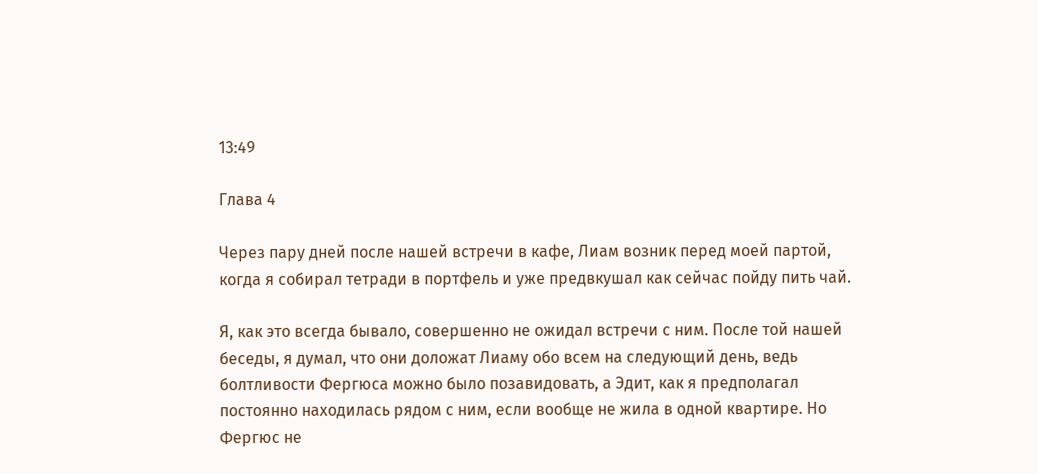13:49

Глава 4

Через пару дней после нашей встречи в кафе, Лиам возник перед моей партой, когда я собирал тетради в портфель и уже предвкушал как сейчас пойду пить чай.

Я, как это всегда бывало, совершенно не ожидал встречи с ним. После той нашей беседы, я думал, что они доложат Лиаму обо всем на следующий день, ведь болтливости Фергюса можно было позавидовать, а Эдит, как я предполагал постоянно находилась рядом с ним, если вообще не жила в одной квартире. Но Фергюс не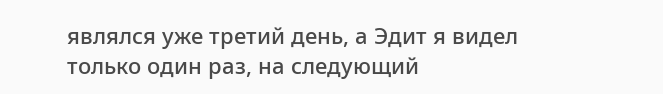являлся уже третий день, а Эдит я видел только один раз, на следующий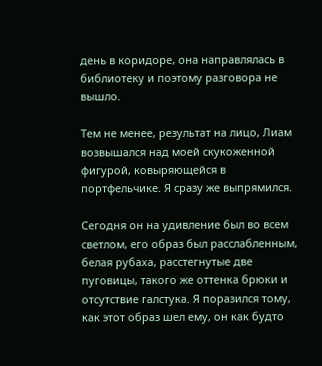день в коридоре, она направлялась в библиотеку и поэтому разговора не вышло.

Тем не менее, результат на лицо, Лиам возвышался над моей скукоженной фигурой, ковыряющейся в портфельчике. Я сразу же выпрямился.

Сегодня он на удивление был во всем светлом, его образ был расслабленным, белая рубаха, расстегнутые две пуговицы, такого же оттенка брюки и отсутствие галстука. Я поразился тому, как этот образ шел ему, он как будто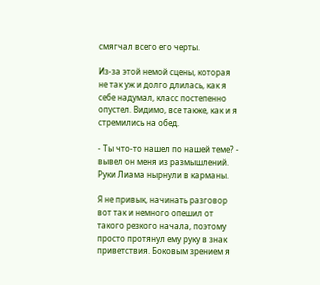смягчал всего его черты.

Из-за этой немой сцены, которая не так уж и долго длилась, как я себе надумал, класс постепенно опустел. Видимо, все также, как и я стремились на обед.

- Ты что-то нашел по нашей теме? - вывел он меня из размышлений. Руки Лиама нырнули в карманы.

Я не привык, начинать разговор вот так и немного опешил от такого резкого начала, поэтому просто протянул ему руку в знак приветствия. Боковым зрением я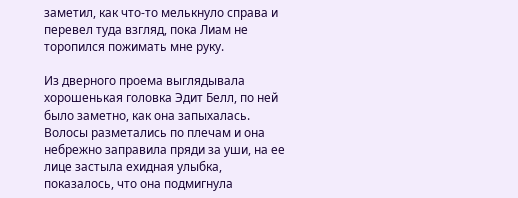заметил, как что-то мелькнуло справа и перевел туда взгляд, пока Лиам не торопился пожимать мне руку.

Из дверного проема выглядывала хорошенькая головка Эдит Белл, по ней было заметно, как она запыхалась. Волосы разметались по плечам и она небрежно заправила пряди за уши, на ее лице застыла ехидная улыбка, показалось, что она подмигнула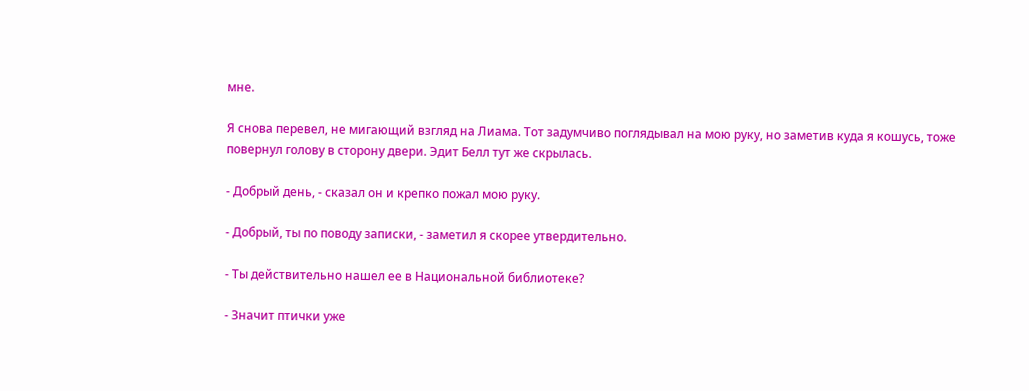мне.

Я снова перевел, не мигающий взгляд на Лиама. Тот задумчиво поглядывал на мою руку, но заметив куда я кошусь, тоже повернул голову в сторону двери. Эдит Белл тут же скрылась.

- Добрый день, - сказал он и крепко пожал мою руку.

- Добрый, ты по поводу записки, - заметил я скорее утвердительно.

- Ты действительно нашел ее в Национальной библиотеке?

- Значит птички уже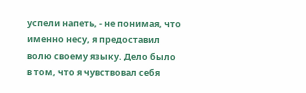успели напеть, - не понимая, что именно несу, я предоставил волю своему языку. Дело было в том, что я чувствовал себя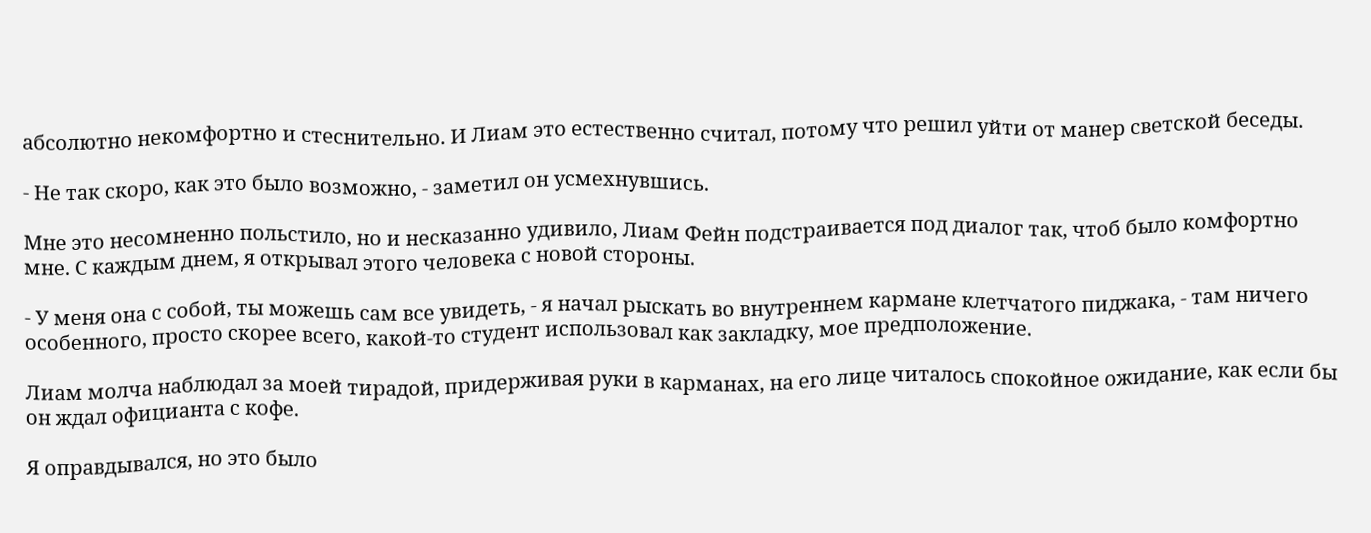абсолютно некомфортно и стеснительно. И Лиам это естественно считал, потому что решил уйти от манер светской беседы.

- Не так скоро, как это было возможно, - заметил он усмехнувшись.

Мне это несомненно польстило, но и несказанно удивило, Лиам Фейн подстраивается под диалог так, чтоб было комфортно мне. С каждым днем, я открывал этого человека с новой стороны.

- У меня она с собой, ты можешь сам все увидеть, - я начал рыскать во внутреннем кармане клетчатого пиджака, - там ничего особенного, просто скорее всего, какой-то студент использовал как закладку, мое предположение.

Лиам молча наблюдал за моей тирадой, придерживая руки в карманах, на его лице читалось спокойное ожидание, как если бы он ждал официанта с кофе.

Я оправдывался, но это было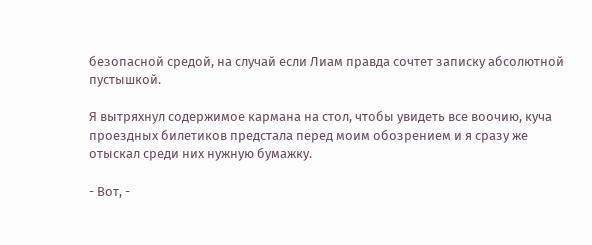безопасной средой, на случай если Лиам правда сочтет записку абсолютной пустышкой.

Я вытряхнул содержимое кармана на стол, чтобы увидеть все воочию, куча проездных билетиков предстала перед моим обозрением и я сразу же отыскал среди них нужную бумажку.

- Вот, -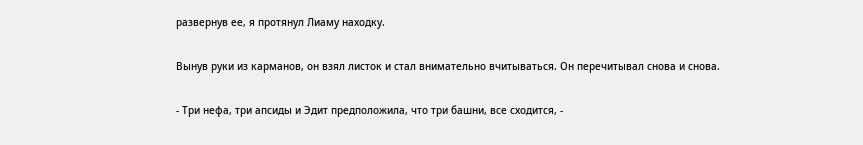развернув ее, я протянул Лиаму находку.

Вынув руки из карманов, он взял листок и стал внимательно вчитываться. Он перечитывал снова и снова.

- Три нефа, три апсиды и Эдит предположила, что три башни, все сходится, -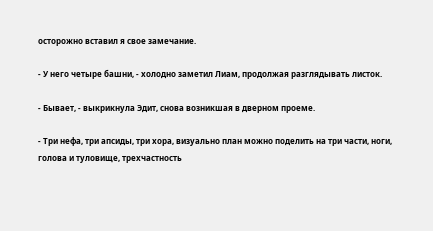осторожно вставил я свое замечание.

- У него четыре башни, - холодно заметил Лиам, продолжая разглядывать листок.

- Бывает, - выкрикнула Эдит, снова возникшая в дверном проеме.

- Три нефа, три апсиды, три хора, визуально план можно поделить на три части, ноги, голова и туловище, трехчастность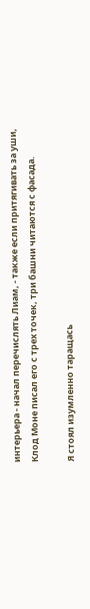интерьера - начал перечислять Лиам, - также если притягивать за уши, Клод Моне писал его с трех точек, три башни читаются с фасада.

Я стоял изумленно таращась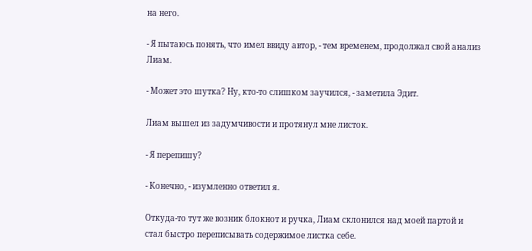на него.

- Я пытаюсь понять, что имел ввиду автор, - тем временем, продолжал свой анализ Лиам.

- Может это шутка? Ну, кто-то слишком заучился, - заметила Эдит.

Лиам вышел из задумчивости и протянул мне листок.

- Я перепишу?

- Конечно, - изумленно ответил я.

Откуда-то тут же возник блокнот и ручка, Лиам склонился над моей партой и стал быстро переписывать содержимое листка себе.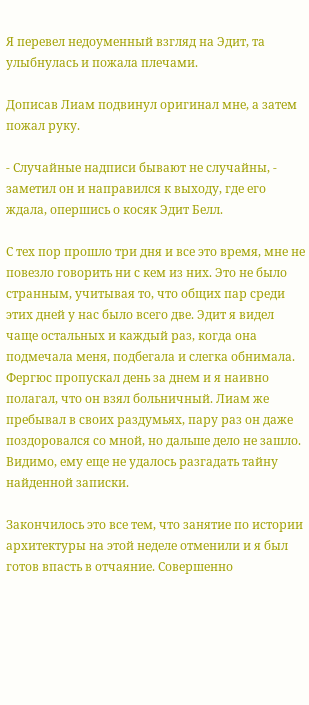Я перевел недоуменный взгляд на Эдит, та улыбнулась и пожала плечами.

Дописав Лиам подвинул оригинал мне, а затем пожал руку.

- Случайные надписи бывают не случайны, - заметил он и направился к выходу, где его ждала, опершись о косяк Эдит Белл.

С тех пор прошло три дня и все это время, мне не повезло говорить ни с кем из них. Это не было странным, учитывая то, что общих пар среди этих дней у нас было всего две. Эдит я видел чаще остальных и каждый раз, когда она подмечала меня, подбегала и слегка обнимала. Фергюс пропускал день за днем и я наивно полагал, что он взял больничный. Лиам же пребывал в своих раздумьях, пару раз он даже поздоровался со мной, но дальше дело не зашло. Видимо, ему еще не удалось разгадать тайну найденной записки.

Закончилось это все тем, что занятие по истории архитектуры на этой неделе отменили и я был готов впасть в отчаяние. Совершенно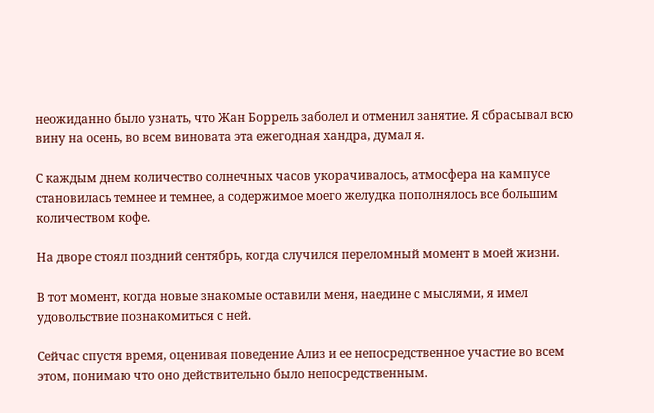неожиданно было узнать, что Жан Боррель заболел и отменил занятие. Я сбрасывал всю вину на осень, во всем виновата эта ежегодная хандра, думал я.

С каждым днем количество солнечных часов укорачивалось, атмосфера на кампусе становилась темнее и темнее, а содержимое моего желудка пополнялось все большим количеством кофе.

На дворе стоял поздний сентябрь, когда случился переломный момент в моей жизни.

В тот момент, когда новые знакомые оставили меня, наедине с мыслями, я имел удовольствие познакомиться с ней.

Сейчас спустя время, оценивая поведение Ализ и ее непосредственное участие во всем этом, понимаю что оно действительно было непосредственным.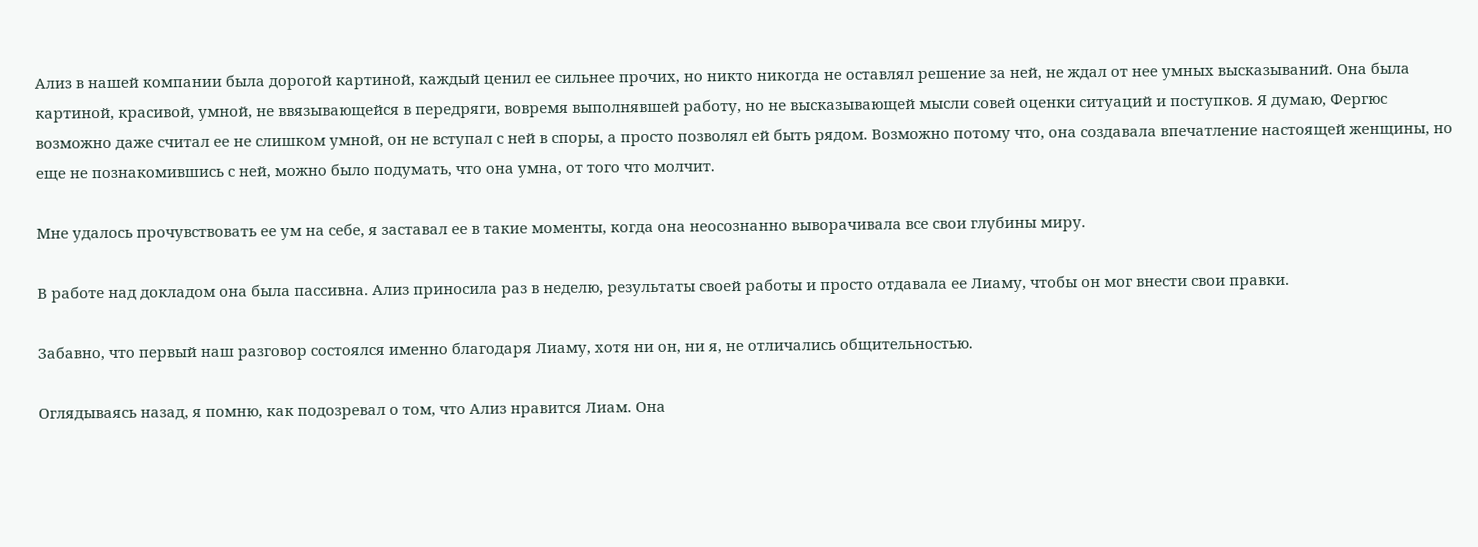Ализ в нашей компании была дорогой картиной, каждый ценил ее сильнее прочих, но никто никогда не оставлял решение за ней, не ждал от нее умных высказываний. Она была картиной, красивой, умной, не ввязывающейся в передряги, вовремя выполнявшей работу, но не высказывающей мысли совей оценки ситуаций и поступков. Я думаю, Фергюс возможно даже считал ее не слишком умной, он не вступал с ней в споры, а просто позволял ей быть рядом. Возможно потому что, она создавала впечатление настоящей женщины, но еще не познакомившись с ней, можно было подумать, что она умна, от того что молчит.

Мне удалось прочувствовать ее ум на себе, я заставал ее в такие моменты, когда она неосознанно выворачивала все свои глубины миру.

В работе над докладом она была пассивна. Ализ приносила раз в неделю, результаты своей работы и просто отдавала ее Лиаму, чтобы он мог внести свои правки.

Забавно, что первый наш разговор состоялся именно благодаря Лиаму, хотя ни он, ни я, не отличались общительностью.

Оглядываясь назад, я помню, как подозревал о том, что Ализ нравится Лиам. Она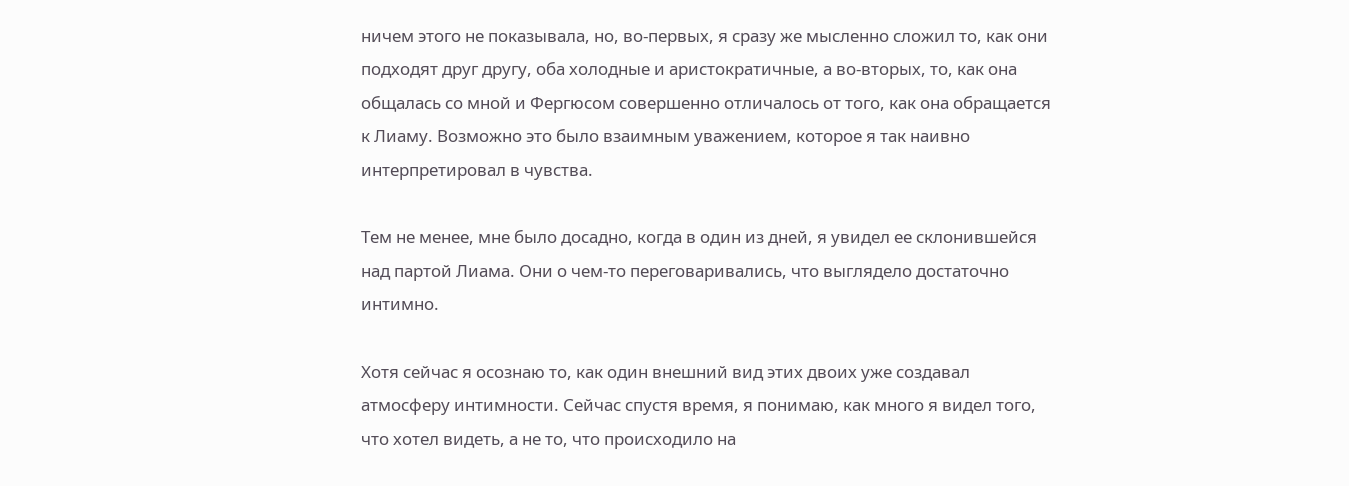ничем этого не показывала, но, во-первых, я сразу же мысленно сложил то, как они подходят друг другу, оба холодные и аристократичные, а во-вторых, то, как она общалась со мной и Фергюсом совершенно отличалось от того, как она обращается к Лиаму. Возможно это было взаимным уважением, которое я так наивно интерпретировал в чувства.

Тем не менее, мне было досадно, когда в один из дней, я увидел ее склонившейся над партой Лиама. Они о чем-то переговаривались, что выглядело достаточно интимно.

Хотя сейчас я осознаю то, как один внешний вид этих двоих уже создавал атмосферу интимности. Сейчас спустя время, я понимаю, как много я видел того, что хотел видеть, а не то, что происходило на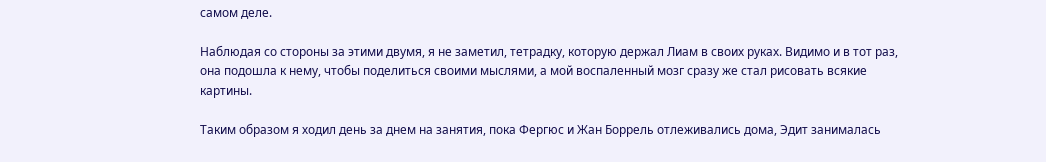самом деле.

Наблюдая со стороны за этими двумя, я не заметил, тетрадку, которую держал Лиам в своих руках. Видимо и в тот раз, она подошла к нему, чтобы поделиться своими мыслями, а мой воспаленный мозг сразу же стал рисовать всякие картины.

Таким образом я ходил день за днем на занятия, пока Фергюс и Жан Боррель отлеживались дома, Эдит занималась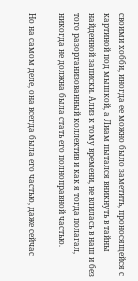своими хобби, иногда ее можно было заметить, проносящейся с картиной под мышкой, а Лиам пытался вникнуть в тайны найденной записки. Ализ к тому времени, не влилась в наш и без того разорганизованный коллектив и как я тогда полагал, никогда не должна была стать его полноправной частью.

Но на самом деле, она всегда была его частью, даже сейчас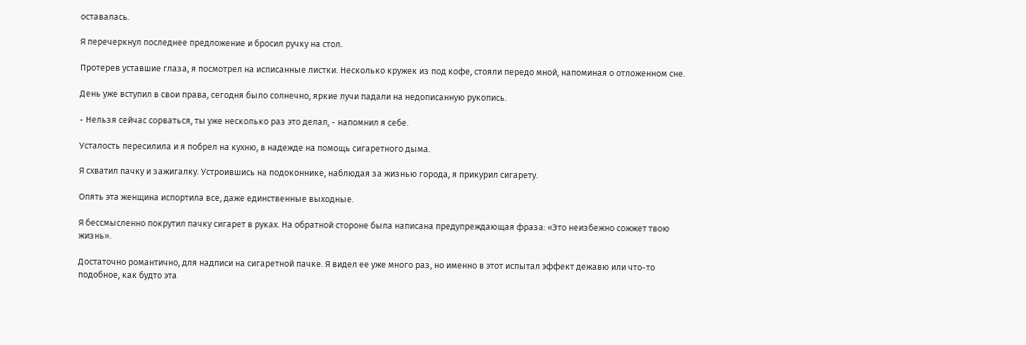оставалась.

Я перечеркнул последнее предложение и бросил ручку на стол.

Протерев уставшие глаза, я посмотрел на исписанные листки. Несколько кружек из под кофе, стояли передо мной, напоминая о отложенном сне.

День уже вступил в свои права, сегодня было солнечно, яркие лучи падали на недописанную рукопись.

- Нельзя сейчас сорваться, ты уже несколько раз это делал, - напомнил я себе.

Усталость пересилила и я побрел на кухню, в надежде на помощь сигаретного дыма.

Я схватил пачку и зажигалку. Устроившись на подоконнике, наблюдая за жизнью города, я прикурил сигарету.

Опять эта женщина испортила все, даже единственные выходные.

Я бессмысленно покрутил пачку сигарет в руках. На обратной стороне была написана предупреждающая фраза: «Это неизбежно сожжет твою жизнь».

Достаточно романтично, для надписи на сигаретной пачке. Я видел ее уже много раз, но именно в этот испытал эффект дежавю или что-то подобное, как будто эта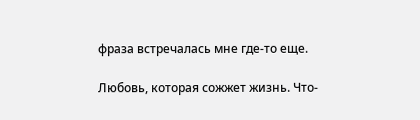фраза встречалась мне где-то еще.

Любовь, которая сожжет жизнь. Что-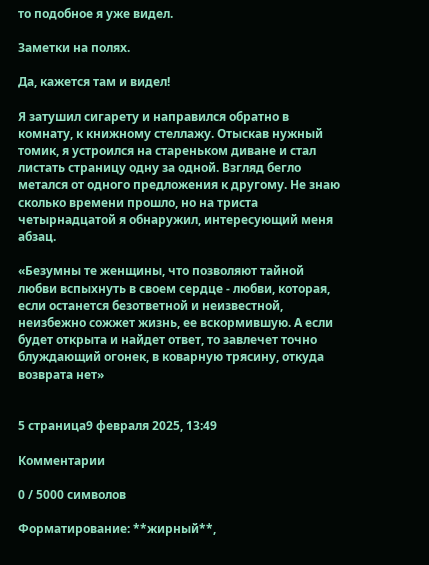то подобное я уже видел.

Заметки на полях.

Да, кажется там и видел!

Я затушил сигарету и направился обратно в комнату, к книжному стеллажу. Отыскав нужный томик, я устроился на стареньком диване и стал листать страницу одну за одной. Взгляд бегло метался от одного предложения к другому. Не знаю сколько времени прошло, но на триста четырнадцатой я обнаружил, интересующий меня абзац.

«Безумны те женщины, что позволяют тайной любви вспыхнуть в своем сердце - любви, которая, если останется безответной и неизвестной, неизбежно сожжет жизнь, ее вскормившую. А если будет открыта и найдет ответ, то завлечет точно блуждающий огонек, в коварную трясину, откуда возврата нет»


5 страница9 февраля 2025, 13:49

Комментарии

0 / 5000 символов

Форматирование: **жирный**,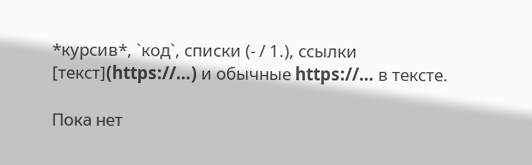*курсив*, `код`, списки (- / 1.), ссылки [текст](https://…) и обычные https://… в тексте.

Пока нет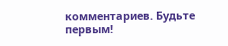комментариев. Будьте первым!